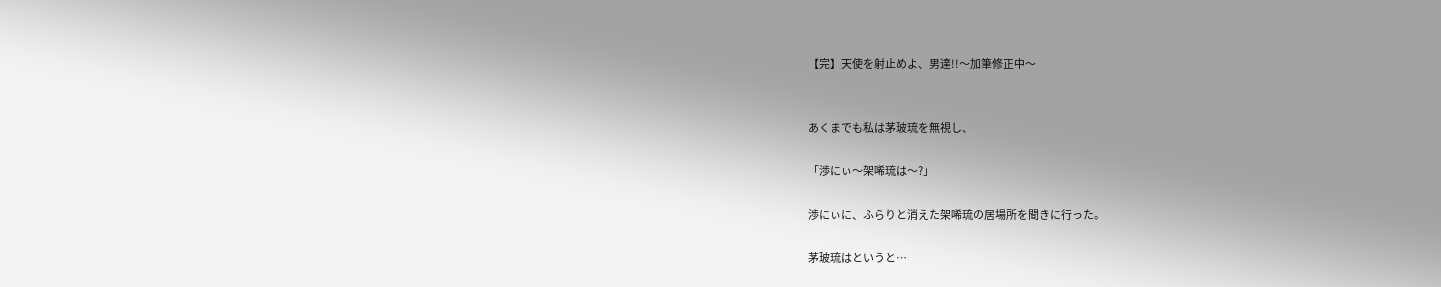【完】天使を射止めよ、男達!!〜加筆修正中〜


あくまでも私は茅玻琉を無視し、

「渉にぃ〜架唏琉は〜?」

渉にぃに、ふらりと消えた架唏琉の居場所を聞きに行った。

茅玻琉はというと…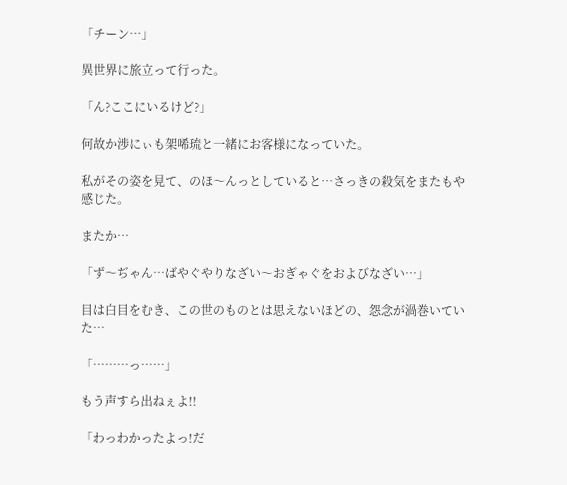「チーン…」

異世界に旅立って行った。

「ん?ここにいるけど?」

何故か渉にぃも架唏琉と一緒にお客様になっていた。

私がその姿を見て、のほ〜んっとしていると…さっきの殺気をまたもや感じた。

またか…

「ず〜ぢゃん…ばやぐやりなざい〜おぎゃぐをおよびなざい…」

目は白目をむき、この世のものとは思えないほどの、怨念が渦巻いていた…

「………っ……」

もう声すら出ねぇよ!!

「わっわかったよっ!だ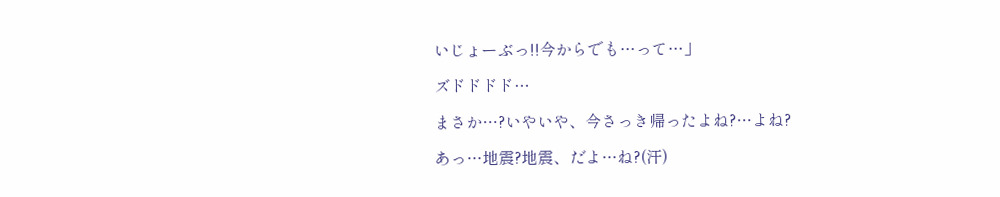いじょーぶっ!!今からでも…って…」

ズドドドド…

まさか…?いやいや、今さっき帰ったよね?…よね?

あっ…地震?地震、だよ…ね?(汗)